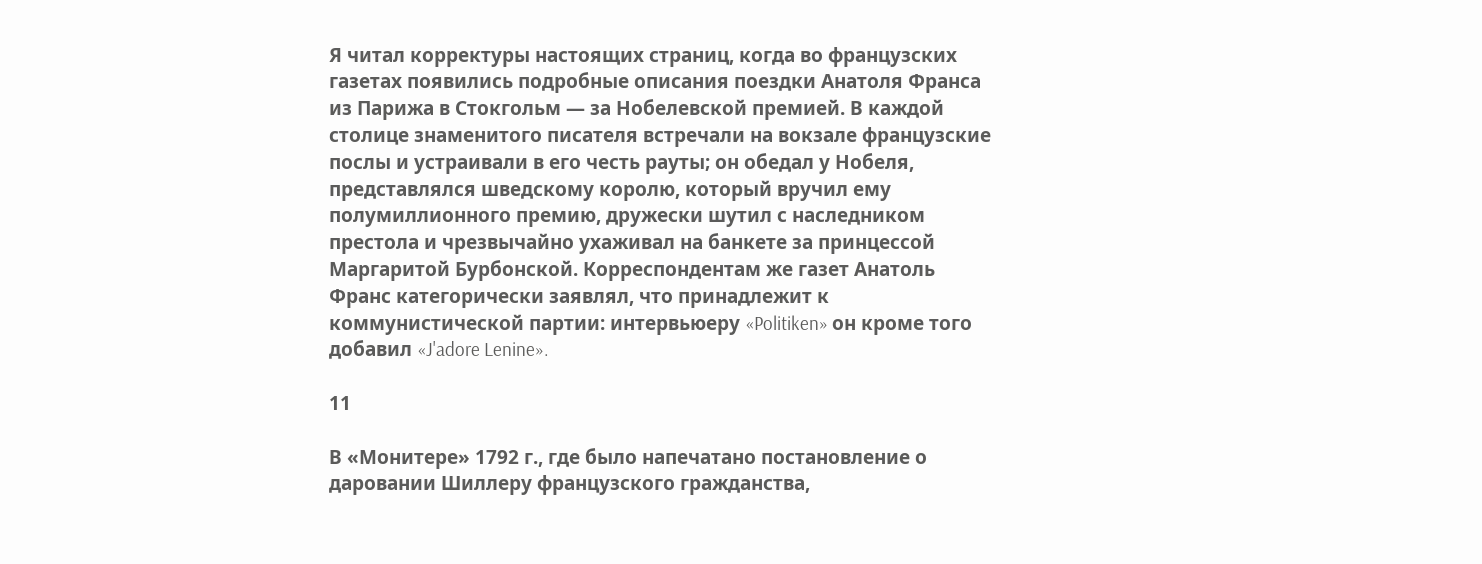Я читал корректуры настоящих страниц, когда во французских газетах появились подробные описания поездки Анатоля Франса из Парижа в Стокгольм — за Нобелевской премией. В каждой столице знаменитого писателя встречали на вокзале французские послы и устраивали в его честь рауты; он обедал у Нобеля, представлялся шведскому королю, который вручил ему полумиллионного премию, дружески шутил с наследником престола и чрезвычайно ухаживал на банкете за принцессой Маргаритой Бурбонской. Корреспондентам же газет Анатоль Франс категорически заявлял, что принадлежит к коммунистической партии: интервьюеру «Politiken» он кроме того добавил «J'adore Lenine».

11

В «Монитере» 1792 г., где было напечатано постановление о даровании Шиллеру французского гражданства,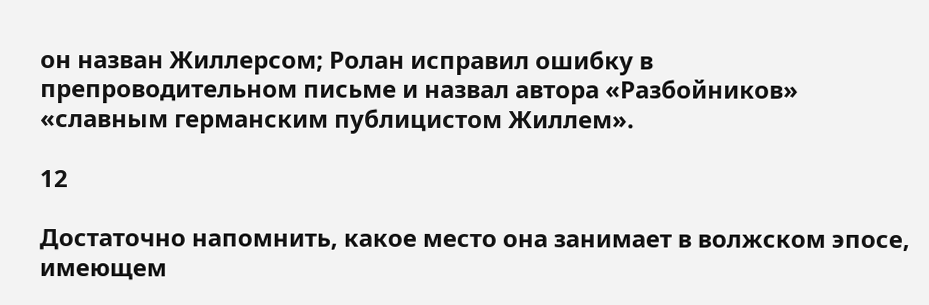он назван Жиллерсом; Ролан исправил ошибку в препроводительном письме и назвал автора «Разбойников» «славным германским публицистом Жиллем».

12

Достаточно напомнить, какое место она занимает в волжском эпосе, имеющем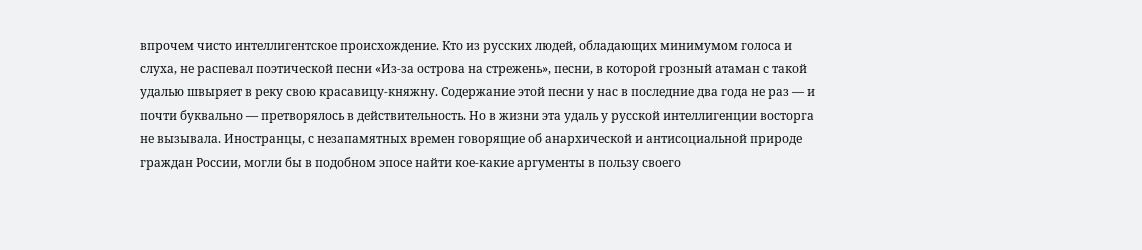впрочем чисто интеллигентское происхождение. Кто из русских людей, обладающих минимумом голоса и слуха, не распевал поэтической песни «Из-за острова на стрежень», песни, в которой грозный атаман с такой удалью швыряет в реку свою красавицу-княжну. Содержание этой песни у нас в последние два года не раз — и почти буквально — претворялось в действительность. Но в жизни эта удаль у русской интеллигенции восторга не вызывала. Иностранцы, с незапамятных времен говорящие об анархической и антисоциальной природе граждан России, могли бы в подобном эпосе найти кое-какие аргументы в пользу своего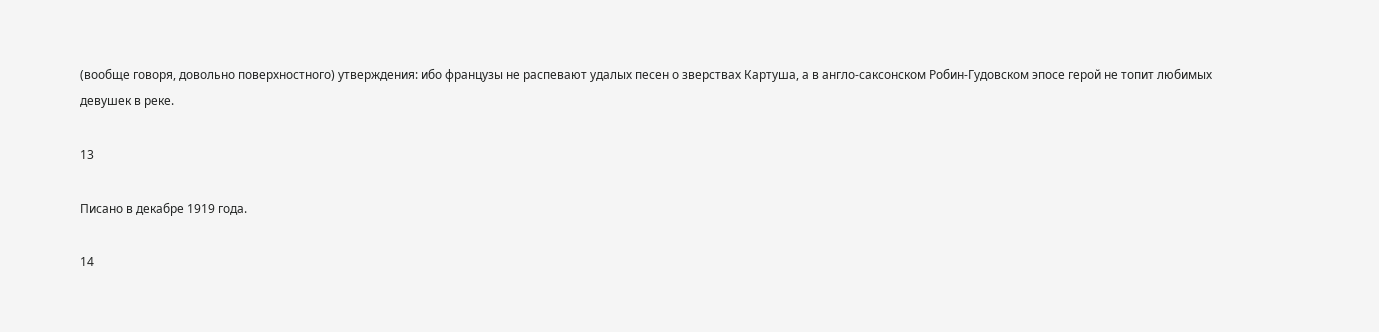(вообще говоря, довольно поверхностного) утверждения: ибо французы не распевают удалых песен о зверствах Картуша, а в англо-саксонском Робин-Гудовском эпосе герой не топит любимых девушек в реке.

13

Писано в декабре 1919 года.

14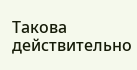Такова действительно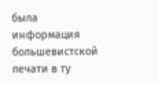была информация большевистской печати в ту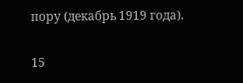пору (декабрь 1919 года).

15